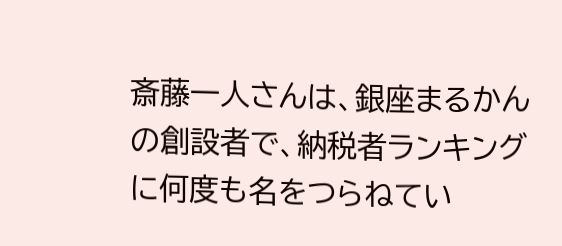斎藤一人さんは、銀座まるかんの創設者で、納税者ランキングに何度も名をつらねてい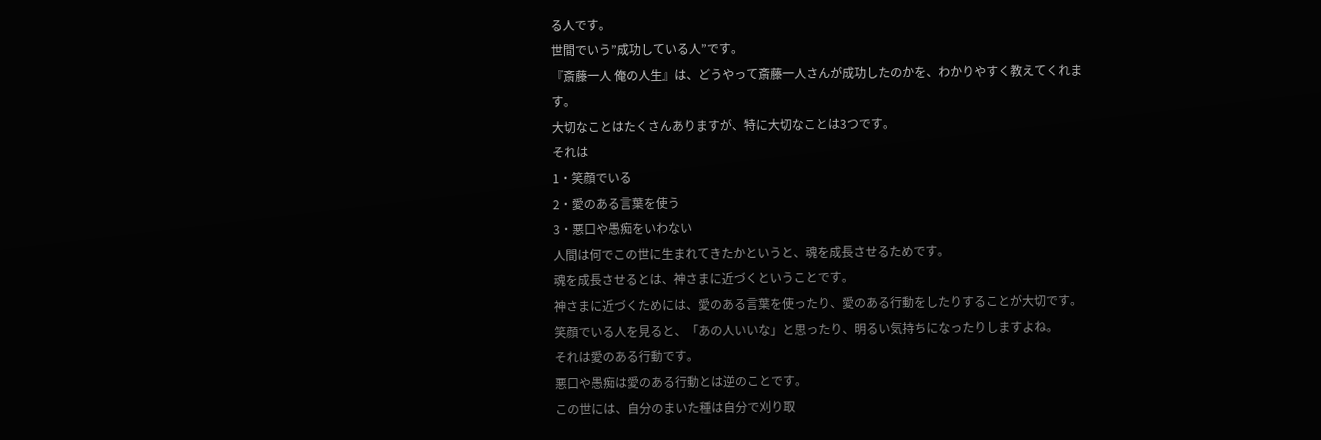る人です。
世間でいう”成功している人”です。
『斎藤一人 俺の人生』は、どうやって斎藤一人さんが成功したのかを、わかりやすく教えてくれます。
大切なことはたくさんありますが、特に大切なことは3つです。
それは
1・笑顔でいる
2・愛のある言葉を使う
3・悪口や愚痴をいわない
人間は何でこの世に生まれてきたかというと、魂を成長させるためです。
魂を成長させるとは、神さまに近づくということです。
神さまに近づくためには、愛のある言葉を使ったり、愛のある行動をしたりすることが大切です。
笑顔でいる人を見ると、「あの人いいな」と思ったり、明るい気持ちになったりしますよね。
それは愛のある行動です。
悪口や愚痴は愛のある行動とは逆のことです。
この世には、自分のまいた種は自分で刈り取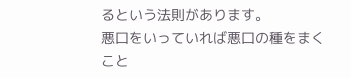るという法則があります。
悪口をいっていれば悪口の種をまくこと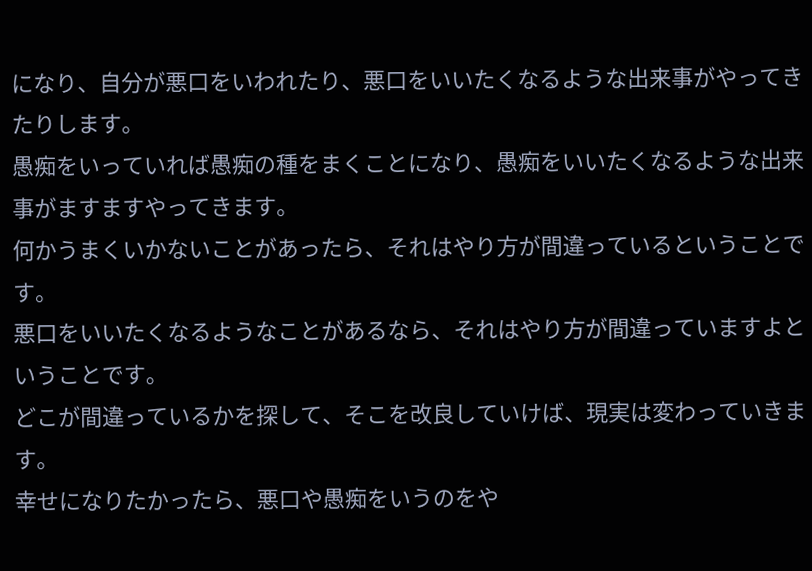になり、自分が悪口をいわれたり、悪口をいいたくなるような出来事がやってきたりします。
愚痴をいっていれば愚痴の種をまくことになり、愚痴をいいたくなるような出来事がますますやってきます。
何かうまくいかないことがあったら、それはやり方が間違っているということです。
悪口をいいたくなるようなことがあるなら、それはやり方が間違っていますよということです。
どこが間違っているかを探して、そこを改良していけば、現実は変わっていきます。
幸せになりたかったら、悪口や愚痴をいうのをや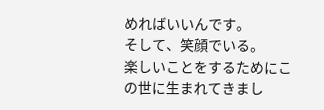めればいいんです。
そして、笑顔でいる。
楽しいことをするためにこの世に生まれてきまし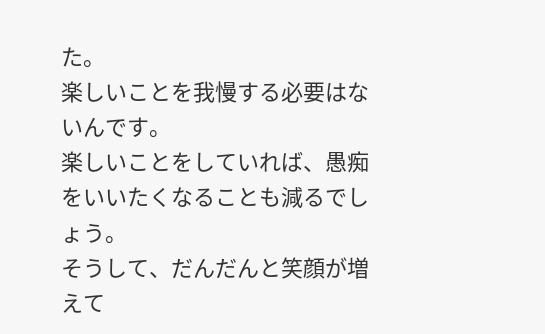た。
楽しいことを我慢する必要はないんです。
楽しいことをしていれば、愚痴をいいたくなることも減るでしょう。
そうして、だんだんと笑顔が増えて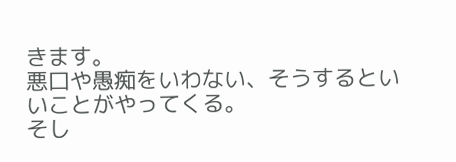きます。
悪口や愚痴をいわない、そうするといいことがやってくる。
そし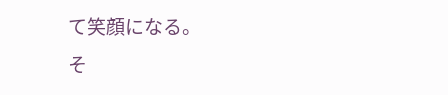て笑顔になる。
そ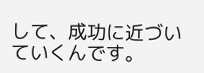して、成功に近づいていくんです。